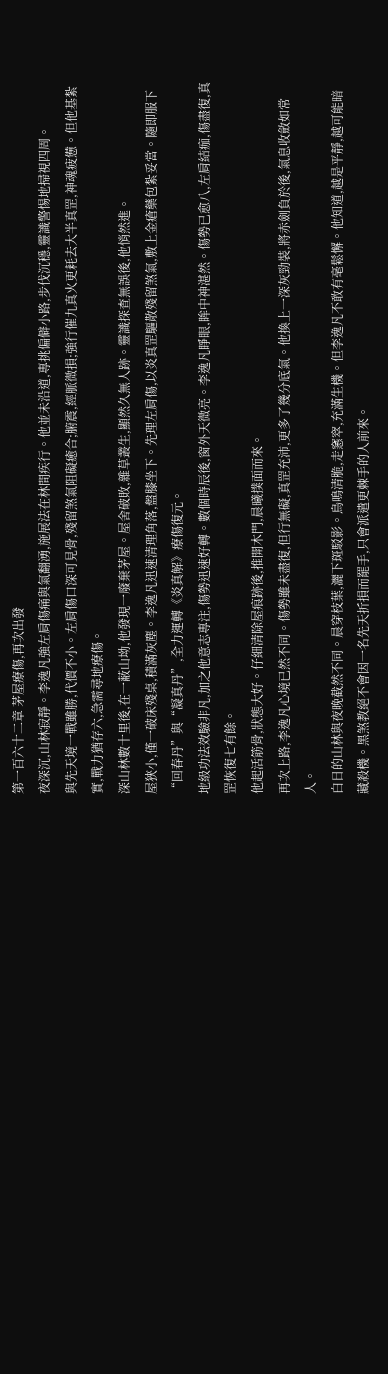第一百六十二章 茅屋療傷,再次出發
夜深沉,山林寂靜。李逸凡強左肩傷痛與氣翻湧,施展法在林間疾行。他並未沿道,專挑偏僻小路,步伐沉穩,靈識警惕地掃視四周。
與先天境一戰雖勝,代價不小。左肩傷口深可見骨,殘留煞氣阻礙癒合;腑震,經脈微損;強行催九真火更耗去大半真罡,神魂疲憊。但他基紮實,戰力猶存六,急需尋地療傷。
深山林數十里後,在一蔽山坳,他發現一廢棄茅屋。屋舍破敗,雜草叢生,顯然久無人跡。靈識探查無誤後,他悄然進。
屋狹小,僅一破床殘桌,積滿灰塵。李逸凡迅速清理角落,盤膝坐下。先理左肩傷,以炎真罡驅散殘留煞氣,敷上金瘡藥包紮妥當。隨即服下“回春丹”與“凝真丹”,全力運轉《炎真解》療傷復元。
地級功法效驗非凡,加之他意志專注,傷勢迅速好轉。數個時辰後,窗外天微亮。李逸凡睜眼,眸中神湛然。傷勢已愈八,左肩結痂,傷盡復,真罡恢復七有餘。
他起活筋骨,狀態大好。仔細清除屋痕跡後,推開木門,晨曦撲面而來。
再次上路,李逸凡心境已然不同。傷勢雖未盡復,但行無礙,真罡充沛,更多了幾分底氣。他換上一深灰勁裝,將赤劍負於後,氣息收斂如常人。
白日的山林與夜晚截然不同。晨穿枝葉,灑下斑駁影。鳥鳴清脆,走窸窣,充滿生機。但李逸凡不敢有毫鬆懈。他知道,越是平靜,越可能暗藏殺機。黑煞教絕不會因一名先天折損而罷手,只會派遣更棘手的人前來。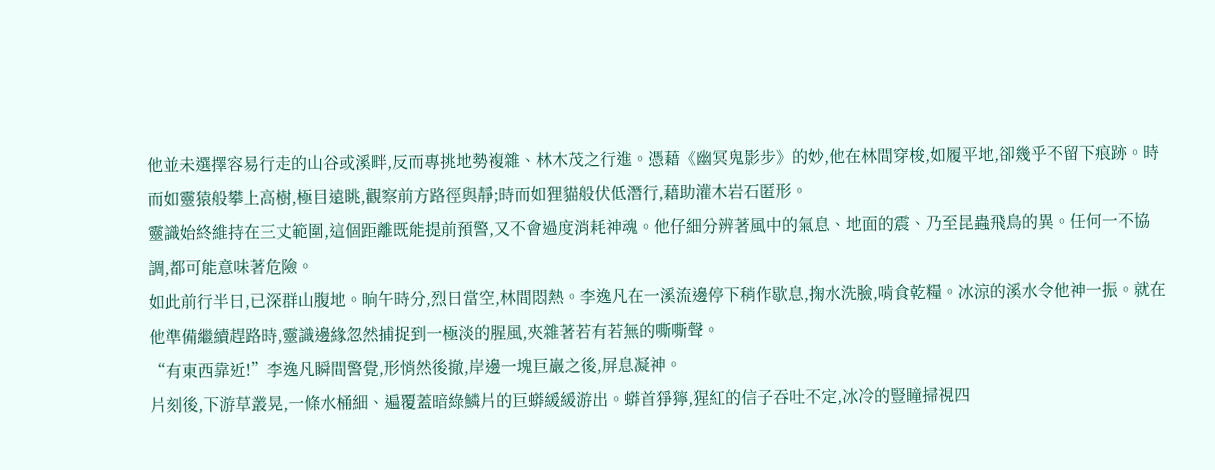他並未選擇容易行走的山谷或溪畔,反而專挑地勢複雜、林木茂之行進。憑藉《幽冥鬼影步》的妙,他在林間穿梭,如履平地,卻幾乎不留下痕跡。時而如靈猿般攀上高樹,極目遠眺,觀察前方路徑與靜;時而如狸貓般伏低潛行,藉助灌木岩石匿形。
靈識始終維持在三丈範圍,這個距離既能提前預警,又不會過度消耗神魂。他仔細分辨著風中的氣息、地面的震、乃至昆蟲飛鳥的異。任何一不協調,都可能意味著危險。
如此前行半日,已深群山腹地。晌午時分,烈日當空,林間悶熱。李逸凡在一溪流邊停下稍作歇息,掬水洗臉,啃食乾糧。冰涼的溪水令他神一振。就在他準備繼續趕路時,靈識邊緣忽然捕捉到一極淡的腥風,夾雜著若有若無的嘶嘶聲。
“有東西靠近!”李逸凡瞬間警覺,形悄然後撤,岸邊一塊巨巖之後,屏息凝神。
片刻後,下游草叢晃,一條水桶細、遍覆蓋暗綠鱗片的巨蟒緩緩游出。蟒首猙獰,猩紅的信子吞吐不定,冰冷的豎瞳掃視四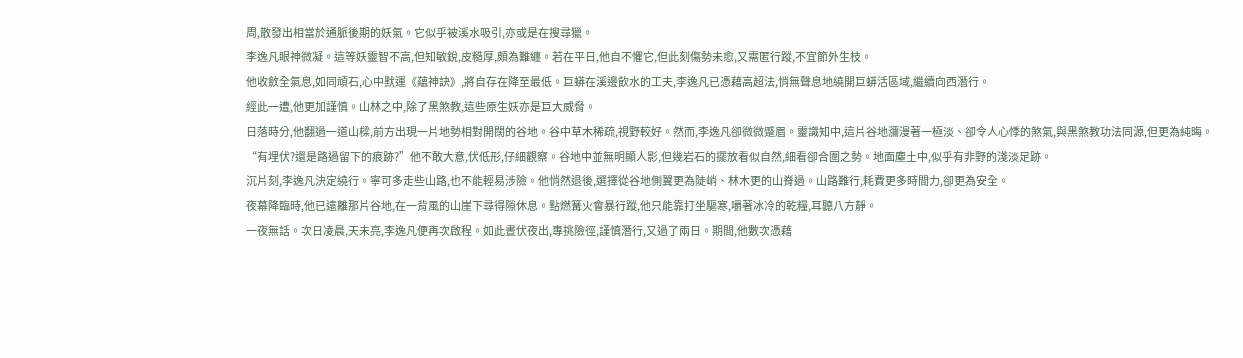周,散發出相當於通脈後期的妖氣。它似乎被溪水吸引,亦或是在搜尋獵。
李逸凡眼神微凝。這等妖靈智不高,但知敏銳,皮糙厚,頗為難纏。若在平日,他自不懼它,但此刻傷勢未愈,又需匿行蹤,不宜節外生枝。
他收斂全氣息,如同頑石,心中默運《蘊神訣》,將自存在降至最低。巨蟒在溪邊飲水的工夫,李逸凡已憑藉高超法,悄無聲息地繞開巨蟒活區域,繼續向西潛行。
經此一遭,他更加謹慎。山林之中,除了黑煞教,這些原生妖亦是巨大威脅。
日落時分,他翻過一道山樑,前方出現一片地勢相對開闊的谷地。谷中草木稀疏,視野較好。然而,李逸凡卻微微蹙眉。靈識知中,這片谷地瀰漫著一極淡、卻令人心悸的煞氣,與黑煞教功法同源,但更為純晦。
“有埋伏?還是路過留下的痕跡?”他不敢大意,伏低形,仔細觀察。谷地中並無明顯人影,但幾岩石的擺放看似自然,細看卻合圍之勢。地面塵土中,似乎有非野的淺淡足跡。
沉片刻,李逸凡決定繞行。寧可多走些山路,也不能輕易涉險。他悄然退後,選擇從谷地側翼更為陡峭、林木更的山脊過。山路難行,耗費更多時間力,卻更為安全。
夜幕降臨時,他已遠離那片谷地,在一背風的山崖下尋得隙休息。點燃篝火會暴行蹤,他只能靠打坐驅寒,嚼著冰冷的乾糧,耳聽八方靜。
一夜無話。次日凌晨,天未亮,李逸凡便再次啟程。如此晝伏夜出,專挑險徑,謹慎潛行,又過了兩日。期間,他數次憑藉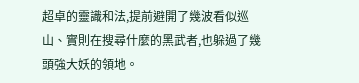超卓的靈識和法,提前避開了幾波看似巡山、實則在搜尋什麼的黑武者,也躲過了幾頭強大妖的領地。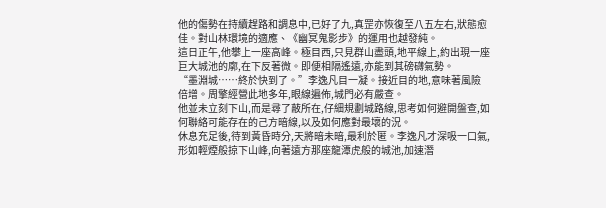他的傷勢在持續趕路和調息中,已好了九,真罡亦恢復至八五左右,狀態愈佳。對山林環境的適應、《幽冥鬼影步》的運用也越發純。
這日正午,他攀上一座高峰。極目西,只見群山盡頭,地平線上,約出現一座巨大城池的廓,在下反著微。即便相隔遙遠,亦能到其磅礴氣勢。
“墨淵城……終於快到了。”李逸凡目一凝。接近目的地,意味著風險倍增。周擎經營此地多年,眼線遍佈,城門必有嚴查。
他並未立刻下山,而是尋了蔽所在,仔細規劃城路線,思考如何避開盤查,如何聯絡可能存在的己方暗線,以及如何應對最壞的況。
休息充足後,待到黃昏時分,天將暗未暗,最利於匿。李逸凡才深吸一口氣,形如輕煙般掠下山峰,向著遠方那座龍潭虎般的城池,加速潛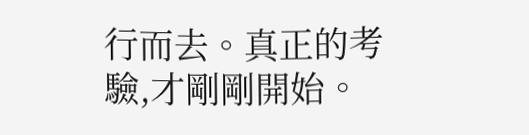行而去。真正的考驗,才剛剛開始。